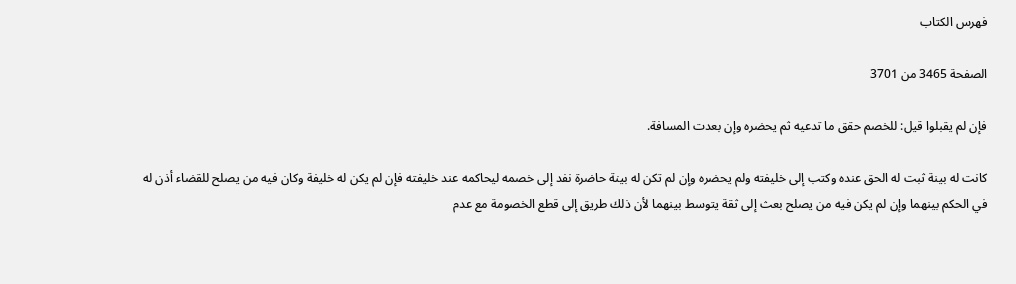فهرس الكتاب

الصفحة 3465 من 3701

فإن لم يقبلوا قيل: للخصم حقق ما تدعيه ثم يحضره وإن بعدت المسافة.

كانت له بينة ثبت له الحق عنده وكتب إلى خليفته ولم يحضره وإن لم تكن له بينة حاضرة نفد إلى خصمه ليحاكمه عند خليفته فإن لم يكن له خليفة وكان فيه من يصلح للقضاء أذن له في الحكم بينهما وإن لم يكن فيه من يصلح بعث إلى ثقة يتوسط بينهما لأن ذلك طريق إلى قطع الخصومة مع عدم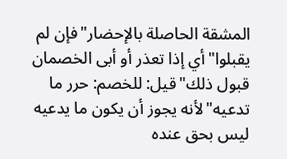المشقة الحاصلة بالإحضار"فإن لم يقبلوا"أي إذا تعذر أو أبى الخصمان قبول ذلك"قيل: للخصم: حرر ما تدعيه"لأنه يجوز أن يكون ما يدعيه ليس بحق عنده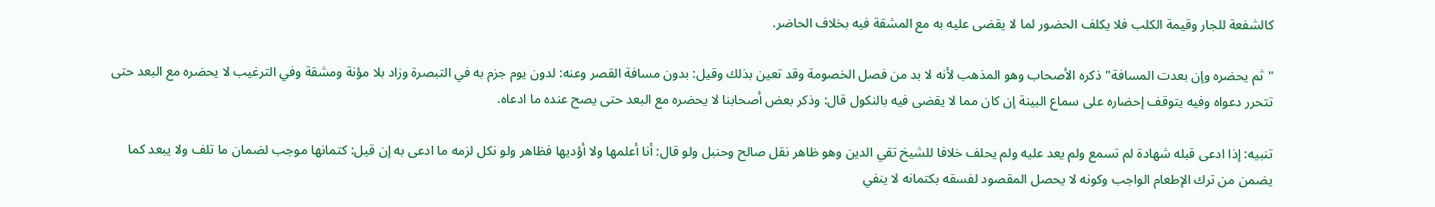كالشفعة للجار وقيمة الكلب فلا يكلف الحضور لما لا يقضى عليه به مع المشقة فيه بخلاف الحاضر.

"ثم يحضره وإن بعدت المسافة"ذكره الأصحاب وهو المذهب لأنه لا بد من فصل الخصومة وقد تعين بذلك وقيل: بدون مسافة القصر وعنه: لدون يوم جزم به في التبصرة وزاد بلا مؤنة ومشقة وفي الترغيب لا يحضره مع البعد حتى تتحرر دعواه وفيه يتوقف إحضاره على سماع البينة إن كان مما لا يقضى فيه بالنكول قال: وذكر بعض أصحابنا لا يحضره مع البعد حتى يصح عنده ما ادعاه.

تنبيه: إذا ادعى قبله شهادة لم تسمع ولم يعد عليه ولم يحلف خلافا للشيخ تقي الدين وهو ظاهر نقل صالح وحنبل ولو قال: أنا أعلمها ولا أؤديها فظاهر ولو نكل لزمه ما ادعى به إن قيل: كتمانها موجب لضمان ما تلف ولا يبعد كما يضمن من ترك الإطعام الواجب وكونه لا يحصل المقصود لفسقه بكتمانه لا ينفي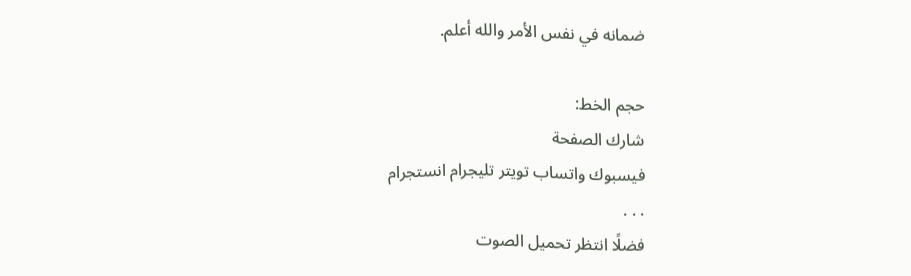ضمانه في نفس الأمر والله أعلم.

حجم الخط:
شارك الصفحة
فيسبوك واتساب تويتر تليجرام انستجرام
. . .
فضلًا انتظر تحميل الصوت